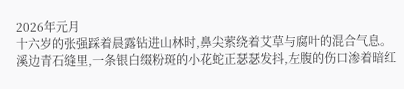2026年元月
十六岁的张强踩着晨露钻进山林时,鼻尖萦绕着艾草与腐叶的混合气息。溪边青石缝里,一条银白缀粉斑的小花蛇正瑟瑟发抖,左腹的伤口渗着暗红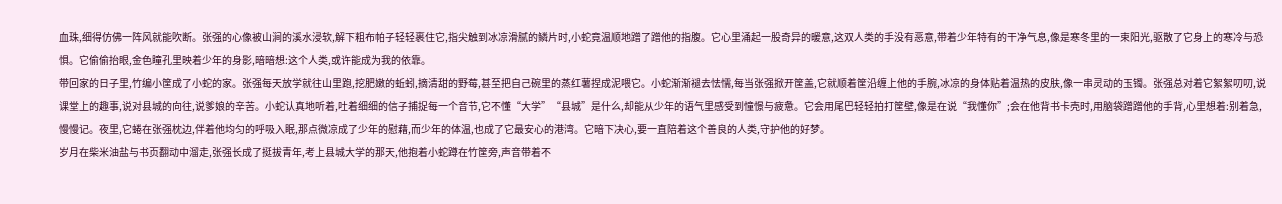血珠,细得仿佛一阵风就能吹断。张强的心像被山涧的溪水浸软,解下粗布帕子轻轻裹住它,指尖触到冰凉滑腻的鳞片时,小蛇竟温顺地蹭了蹭他的指腹。它心里涌起一股奇异的暖意,这双人类的手没有恶意,带着少年特有的干净气息,像是寒冬里的一束阳光,驱散了它身上的寒冷与恐惧。它偷偷抬眼,金色瞳孔里映着少年的身影,暗暗想:这个人类,或许能成为我的依靠。
带回家的日子里,竹编小筐成了小蛇的家。张强每天放学就往山里跑,挖肥嫩的蚯蚓,摘清甜的野莓,甚至把自己碗里的蒸红薯捏成泥喂它。小蛇渐渐褪去怯懦,每当张强掀开筐盖,它就顺着筐沿缠上他的手腕,冰凉的身体贴着温热的皮肤,像一串灵动的玉镯。张强总对着它絮絮叨叨,说课堂上的趣事,说对县城的向往,说爹娘的辛苦。小蛇认真地听着,吐着细细的信子捕捉每一个音节,它不懂“大学”“县城”是什么,却能从少年的语气里感受到憧憬与疲惫。它会用尾巴轻轻拍打筐壁,像是在说“我懂你”;会在他背书卡壳时,用脑袋蹭蹭他的手背,心里想着:别着急,慢慢记。夜里,它蜷在张强枕边,伴着他均匀的呼吸入眠,那点微凉成了少年的慰藉,而少年的体温,也成了它最安心的港湾。它暗下决心,要一直陪着这个善良的人类,守护他的好梦。
岁月在柴米油盐与书页翻动中溜走,张强长成了挺拔青年,考上县城大学的那天,他抱着小蛇蹲在竹筐旁,声音带着不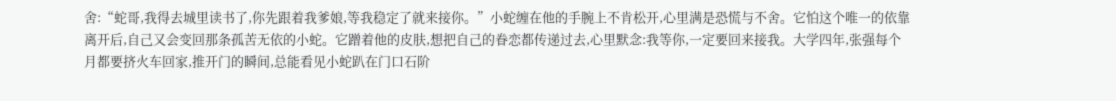舍:“蛇哥,我得去城里读书了,你先跟着我爹娘,等我稳定了就来接你。”小蛇缠在他的手腕上不肯松开,心里满是恐慌与不舍。它怕这个唯一的依靠离开后,自己又会变回那条孤苦无依的小蛇。它蹭着他的皮肤,想把自己的眷恋都传递过去,心里默念:我等你,一定要回来接我。大学四年,张强每个月都要挤火车回家,推开门的瞬间,总能看见小蛇趴在门口石阶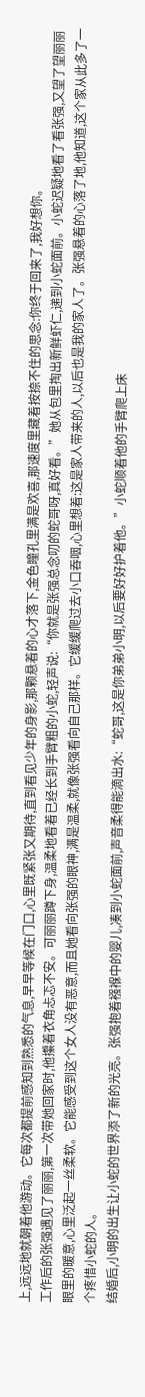上,远远地就朝着他游动。它每次都提前感知到熟悉的气息,早早等候在门口,心里既紧张又期待,直到看见少年的身影,那颗悬着的心才落下,金色瞳孔里满是欢喜,那速度里藏着按捺不住的思念:你终于回来了,我好想你。
工作后的张强遇见了丽丽,第一次带她回家时,他攥着衣角忐忑不安。可丽丽蹲下身,温柔地看着已经长到手臂粗的小蛇,轻声说:“你就是张强总念叨的蛇哥呀,真好看。”她从包里掏出新鲜虾仁,递到小蛇面前。小蛇迟疑地看了看张强,又望了望丽丽眼里的暖意,心里泛起一丝柔软。它能感受到这个女人没有恶意,而且她看向张强的眼神,满是温柔,就像张强看向自己那样。它缓缓爬过去小口吞咽,心里想着:这是家人带来的人,以后也是我的家人了。张强悬着的心落了地,他知道,这个家从此多了一个疼惜小蛇的人。
结婚后,小明的出生让小蛇的世界添了新的光亮。张强抱着襁褓中的婴儿,凑到小蛇面前,声音柔得能滴出水:“蛇哥,这是你弟弟小明,以后要好好护着他。”小蛇顺着他的手臂爬上床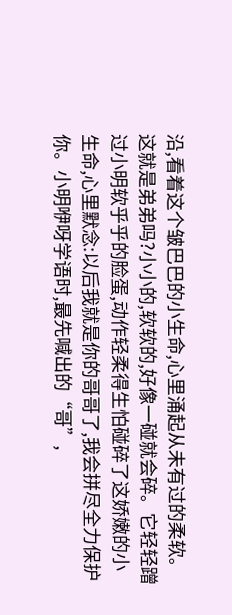沿,看着这个皱巴巴的小生命,心里涌起从未有过的柔软。这就是弟弟吗?小小的,软软的,好像一碰就会碎。它轻轻蹭过小明软乎乎的脸蛋,动作轻柔得生怕碰碎了这娇嫩的小生命,心里默念:以后我就是你的哥哥了,我会拼尽全力保护你。小明咿呀学语时,最先喊出的“哥”,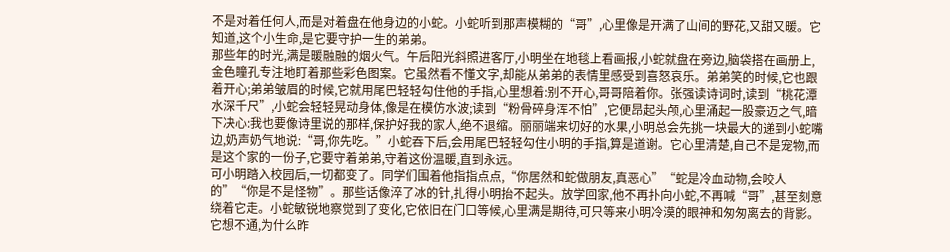不是对着任何人,而是对着盘在他身边的小蛇。小蛇听到那声模糊的“哥”,心里像是开满了山间的野花,又甜又暖。它知道,这个小生命,是它要守护一生的弟弟。
那些年的时光,满是暖融融的烟火气。午后阳光斜照进客厅,小明坐在地毯上看画报,小蛇就盘在旁边,脑袋搭在画册上,金色瞳孔专注地盯着那些彩色图案。它虽然看不懂文字,却能从弟弟的表情里感受到喜怒哀乐。弟弟笑的时候,它也跟着开心;弟弟皱眉的时候,它就用尾巴轻轻勾住他的手指,心里想着:别不开心,哥哥陪着你。张强读诗词时,读到“桃花潭水深千尺”,小蛇会轻轻晃动身体,像是在模仿水波;读到“粉骨碎身浑不怕”,它便昂起头颅,心里涌起一股豪迈之气,暗下决心:我也要像诗里说的那样,保护好我的家人,绝不退缩。丽丽端来切好的水果,小明总会先挑一块最大的递到小蛇嘴边,奶声奶气地说:“哥,你先吃。”小蛇吞下后,会用尾巴轻轻勾住小明的手指,算是道谢。它心里清楚,自己不是宠物,而是这个家的一份子,它要守着弟弟,守着这份温暖,直到永远。
可小明踏入校园后,一切都变了。同学们围着他指指点点,“你居然和蛇做朋友,真恶心”“蛇是冷血动物,会咬人的”“你是不是怪物”。那些话像淬了冰的针,扎得小明抬不起头。放学回家,他不再扑向小蛇,不再喊“哥”,甚至刻意绕着它走。小蛇敏锐地察觉到了变化,它依旧在门口等候,心里满是期待,可只等来小明冷漠的眼神和匆匆离去的背影。它想不通,为什么昨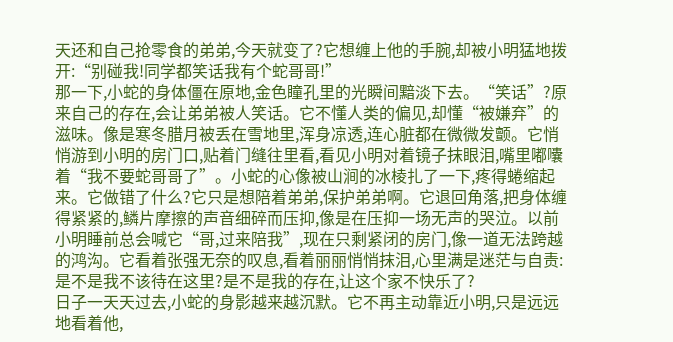天还和自己抢零食的弟弟,今天就变了?它想缠上他的手腕,却被小明猛地拨开:“别碰我!同学都笑话我有个蛇哥哥!”
那一下,小蛇的身体僵在原地,金色瞳孔里的光瞬间黯淡下去。“笑话”?原来自己的存在,会让弟弟被人笑话。它不懂人类的偏见,却懂“被嫌弃”的滋味。像是寒冬腊月被丢在雪地里,浑身凉透,连心脏都在微微发颤。它悄悄游到小明的房门口,贴着门缝往里看,看见小明对着镜子抹眼泪,嘴里嘟囔着“我不要蛇哥哥了”。小蛇的心像被山涧的冰棱扎了一下,疼得蜷缩起来。它做错了什么?它只是想陪着弟弟,保护弟弟啊。它退回角落,把身体缠得紧紧的,鳞片摩擦的声音细碎而压抑,像是在压抑一场无声的哭泣。以前小明睡前总会喊它“哥,过来陪我”,现在只剩紧闭的房门,像一道无法跨越的鸿沟。它看着张强无奈的叹息,看着丽丽悄悄抹泪,心里满是迷茫与自责:是不是我不该待在这里?是不是我的存在,让这个家不快乐了?
日子一天天过去,小蛇的身影越来越沉默。它不再主动靠近小明,只是远远地看着他,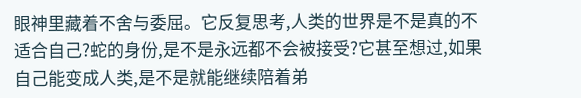眼神里藏着不舍与委屈。它反复思考,人类的世界是不是真的不适合自己?蛇的身份,是不是永远都不会被接受?它甚至想过,如果自己能变成人类,是不是就能继续陪着弟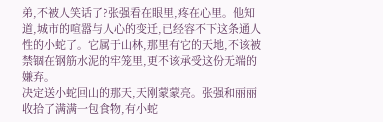弟,不被人笑话了?张强看在眼里,疼在心里。他知道,城市的喧嚣与人心的变迁,已经容不下这条通人性的小蛇了。它属于山林,那里有它的天地,不该被禁锢在钢筋水泥的牢笼里,更不该承受这份无端的嫌弃。
决定送小蛇回山的那天,天刚蒙蒙亮。张强和丽丽收拾了满满一包食物,有小蛇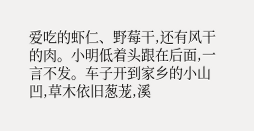爱吃的虾仁、野莓干,还有风干的肉。小明低着头跟在后面,一言不发。车子开到家乡的小山凹,草木依旧葱茏,溪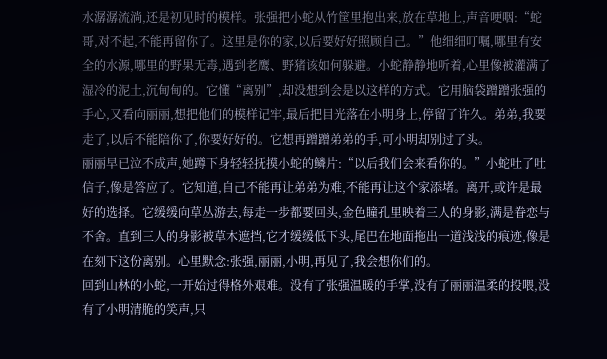水潺潺流淌,还是初见时的模样。张强把小蛇从竹筐里抱出来,放在草地上,声音哽咽:“蛇哥,对不起,不能再留你了。这里是你的家,以后要好好照顾自己。”他细细叮嘱,哪里有安全的水源,哪里的野果无毒,遇到老鹰、野猪该如何躲避。小蛇静静地听着,心里像被灌满了湿冷的泥土,沉甸甸的。它懂“离别”,却没想到会是以这样的方式。它用脑袋蹭蹭张强的手心,又看向丽丽,想把他们的模样记牢,最后把目光落在小明身上,停留了许久。弟弟,我要走了,以后不能陪你了,你要好好的。它想再蹭蹭弟弟的手,可小明却别过了头。
丽丽早已泣不成声,她蹲下身轻轻抚摸小蛇的鳞片:“以后我们会来看你的。”小蛇吐了吐信子,像是答应了。它知道,自己不能再让弟弟为难,不能再让这个家添堵。离开,或许是最好的选择。它缓缓向草丛游去,每走一步都要回头,金色瞳孔里映着三人的身影,满是眷恋与不舍。直到三人的身影被草木遮挡,它才缓缓低下头,尾巴在地面拖出一道浅浅的痕迹,像是在刻下这份离别。心里默念:张强,丽丽,小明,再见了,我会想你们的。
回到山林的小蛇,一开始过得格外艰难。没有了张强温暖的手掌,没有了丽丽温柔的投喂,没有了小明清脆的笑声,只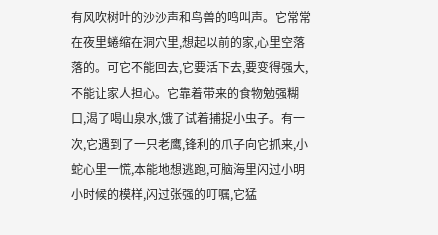有风吹树叶的沙沙声和鸟兽的鸣叫声。它常常在夜里蜷缩在洞穴里,想起以前的家,心里空落落的。可它不能回去,它要活下去,要变得强大,不能让家人担心。它靠着带来的食物勉强糊口,渴了喝山泉水,饿了试着捕捉小虫子。有一次,它遇到了一只老鹰,锋利的爪子向它抓来,小蛇心里一慌,本能地想逃跑,可脑海里闪过小明小时候的模样,闪过张强的叮嘱,它猛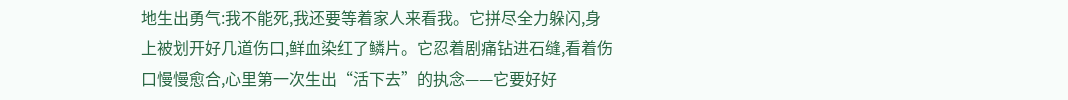地生出勇气:我不能死,我还要等着家人来看我。它拼尽全力躲闪,身上被划开好几道伤口,鲜血染红了鳞片。它忍着剧痛钻进石缝,看着伤口慢慢愈合,心里第一次生出“活下去”的执念——它要好好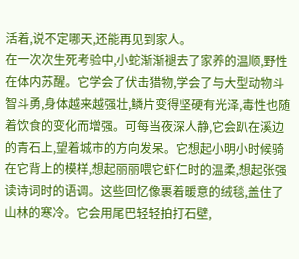活着,说不定哪天,还能再见到家人。
在一次次生死考验中,小蛇渐渐褪去了家养的温顺,野性在体内苏醒。它学会了伏击猎物,学会了与大型动物斗智斗勇,身体越来越强壮,鳞片变得坚硬有光泽,毒性也随着饮食的变化而增强。可每当夜深人静,它会趴在溪边的青石上,望着城市的方向发呆。它想起小明小时候骑在它背上的模样,想起丽丽喂它虾仁时的温柔,想起张强读诗词时的语调。这些回忆像裹着暖意的绒毯,盖住了山林的寒冷。它会用尾巴轻轻拍打石壁,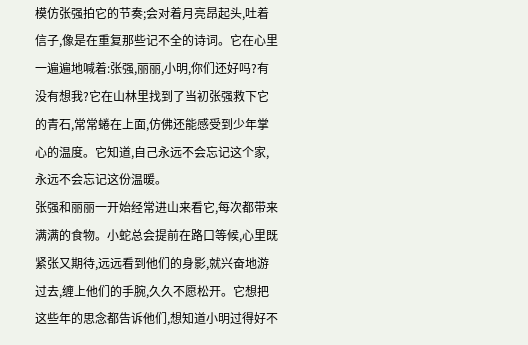模仿张强拍它的节奏;会对着月亮昂起头,吐着信子,像是在重复那些记不全的诗词。它在心里一遍遍地喊着:张强,丽丽,小明,你们还好吗?有没有想我?它在山林里找到了当初张强救下它的青石,常常蜷在上面,仿佛还能感受到少年掌心的温度。它知道,自己永远不会忘记这个家,永远不会忘记这份温暖。
张强和丽丽一开始经常进山来看它,每次都带来满满的食物。小蛇总会提前在路口等候,心里既紧张又期待,远远看到他们的身影,就兴奋地游过去,缠上他们的手腕,久久不愿松开。它想把这些年的思念都告诉他们,想知道小明过得好不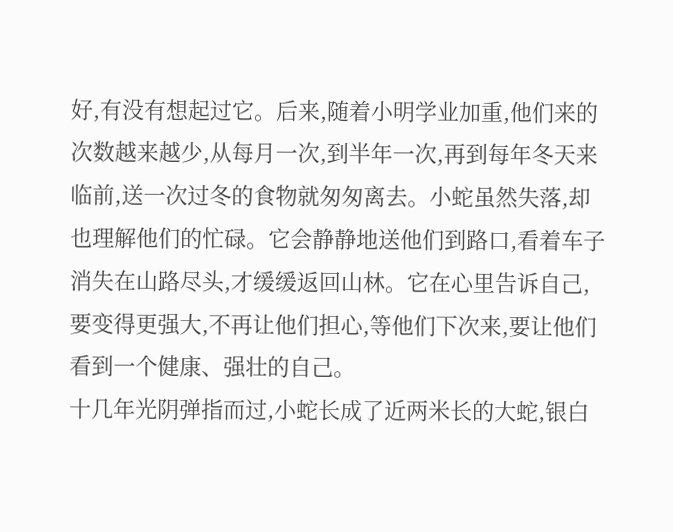好,有没有想起过它。后来,随着小明学业加重,他们来的次数越来越少,从每月一次,到半年一次,再到每年冬天来临前,送一次过冬的食物就匆匆离去。小蛇虽然失落,却也理解他们的忙碌。它会静静地送他们到路口,看着车子消失在山路尽头,才缓缓返回山林。它在心里告诉自己,要变得更强大,不再让他们担心,等他们下次来,要让他们看到一个健康、强壮的自己。
十几年光阴弹指而过,小蛇长成了近两米长的大蛇,银白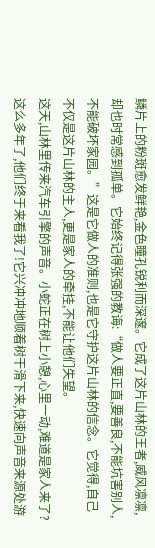鳞片上的粉斑愈发鲜艳,金色瞳孔锐利而深邃。它成了这片山林的王者,威风凛凛,却也时常感到孤单。它始终记得张强的教诲:“做人要正直,要善良,不能坑害别人,不能破坏家园。”这是它做人的准则,也是它守护这片山林的信念。它觉得,自己不仅是这片山林的主人,更是家人的牵挂,不能让他们失望。
这天,山林里传来汽车引擎的声音。小蛇正在树上小憩,心里一动,难道是家人来了?这么多年了,他们终于来看我了!它兴冲冲地顺着树干滑下来,快速向声音来源处游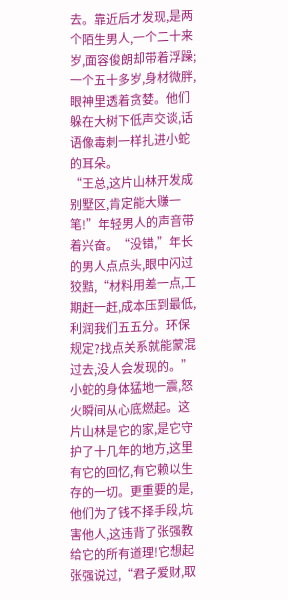去。靠近后才发现,是两个陌生男人,一个二十来岁,面容俊朗却带着浮躁;一个五十多岁,身材微胖,眼神里透着贪婪。他们躲在大树下低声交谈,话语像毒刺一样扎进小蛇的耳朵。
“王总,这片山林开发成别墅区,肯定能大赚一笔!”年轻男人的声音带着兴奋。“没错,”年长的男人点点头,眼中闪过狡黠,“材料用差一点,工期赶一赶,成本压到最低,利润我们五五分。环保规定?找点关系就能蒙混过去,没人会发现的。”
小蛇的身体猛地一震,怒火瞬间从心底燃起。这片山林是它的家,是它守护了十几年的地方,这里有它的回忆,有它赖以生存的一切。更重要的是,他们为了钱不择手段,坑害他人,这违背了张强教给它的所有道理!它想起张强说过,“君子爱财,取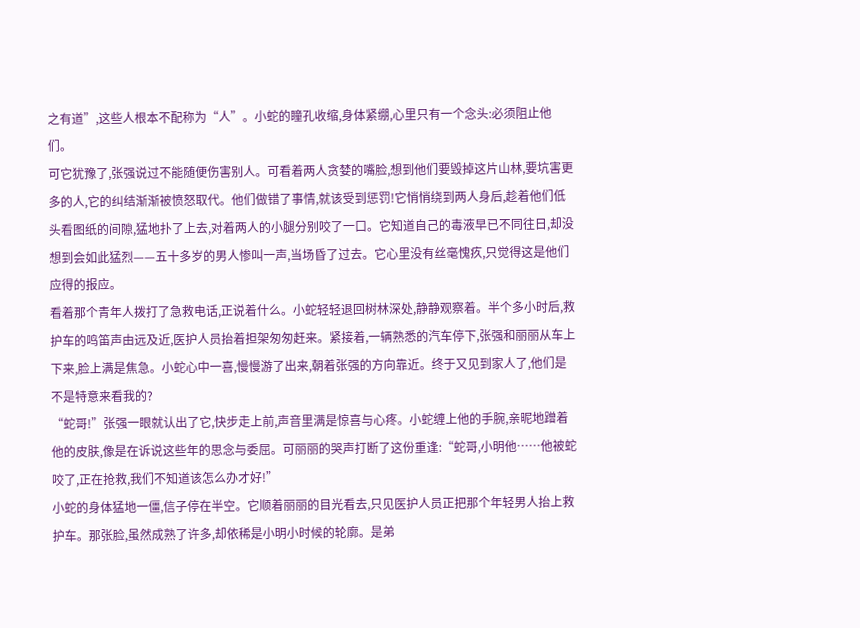之有道”,这些人根本不配称为“人”。小蛇的瞳孔收缩,身体紧绷,心里只有一个念头:必须阻止他们。
可它犹豫了,张强说过不能随便伤害别人。可看着两人贪婪的嘴脸,想到他们要毁掉这片山林,要坑害更多的人,它的纠结渐渐被愤怒取代。他们做错了事情,就该受到惩罚!它悄悄绕到两人身后,趁着他们低头看图纸的间隙,猛地扑了上去,对着两人的小腿分别咬了一口。它知道自己的毒液早已不同往日,却没想到会如此猛烈——五十多岁的男人惨叫一声,当场昏了过去。它心里没有丝毫愧疚,只觉得这是他们应得的报应。
看着那个青年人拨打了急救电话,正说着什么。小蛇轻轻退回树林深处,静静观察着。半个多小时后,救护车的鸣笛声由远及近,医护人员抬着担架匆匆赶来。紧接着,一辆熟悉的汽车停下,张强和丽丽从车上下来,脸上满是焦急。小蛇心中一喜,慢慢游了出来,朝着张强的方向靠近。终于又见到家人了,他们是不是特意来看我的?
“蛇哥!”张强一眼就认出了它,快步走上前,声音里满是惊喜与心疼。小蛇缠上他的手腕,亲昵地蹭着他的皮肤,像是在诉说这些年的思念与委屈。可丽丽的哭声打断了这份重逢:“蛇哥,小明他……他被蛇咬了,正在抢救,我们不知道该怎么办才好!”
小蛇的身体猛地一僵,信子停在半空。它顺着丽丽的目光看去,只见医护人员正把那个年轻男人抬上救护车。那张脸,虽然成熟了许多,却依稀是小明小时候的轮廓。是弟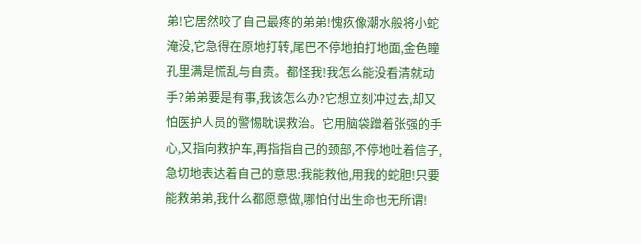弟!它居然咬了自己最疼的弟弟!愧疚像潮水般将小蛇淹没,它急得在原地打转,尾巴不停地拍打地面,金色瞳孔里满是慌乱与自责。都怪我!我怎么能没看清就动手?弟弟要是有事,我该怎么办?它想立刻冲过去,却又怕医护人员的警惕耽误救治。它用脑袋蹭着张强的手心,又指向救护车,再指指自己的颈部,不停地吐着信子,急切地表达着自己的意思:我能救他,用我的蛇胆!只要能救弟弟,我什么都愿意做,哪怕付出生命也无所谓!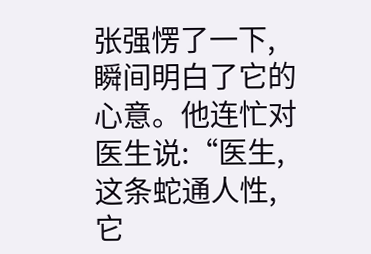张强愣了一下,瞬间明白了它的心意。他连忙对医生说:“医生,这条蛇通人性,它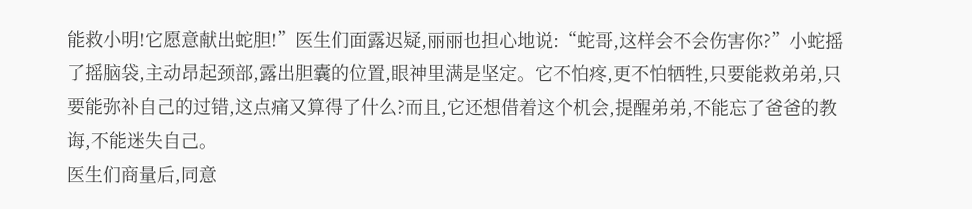能救小明!它愿意献出蛇胆!”医生们面露迟疑,丽丽也担心地说:“蛇哥,这样会不会伤害你?”小蛇摇了摇脑袋,主动昂起颈部,露出胆囊的位置,眼神里满是坚定。它不怕疼,更不怕牺牲,只要能救弟弟,只要能弥补自己的过错,这点痛又算得了什么?而且,它还想借着这个机会,提醒弟弟,不能忘了爸爸的教诲,不能迷失自己。
医生们商量后,同意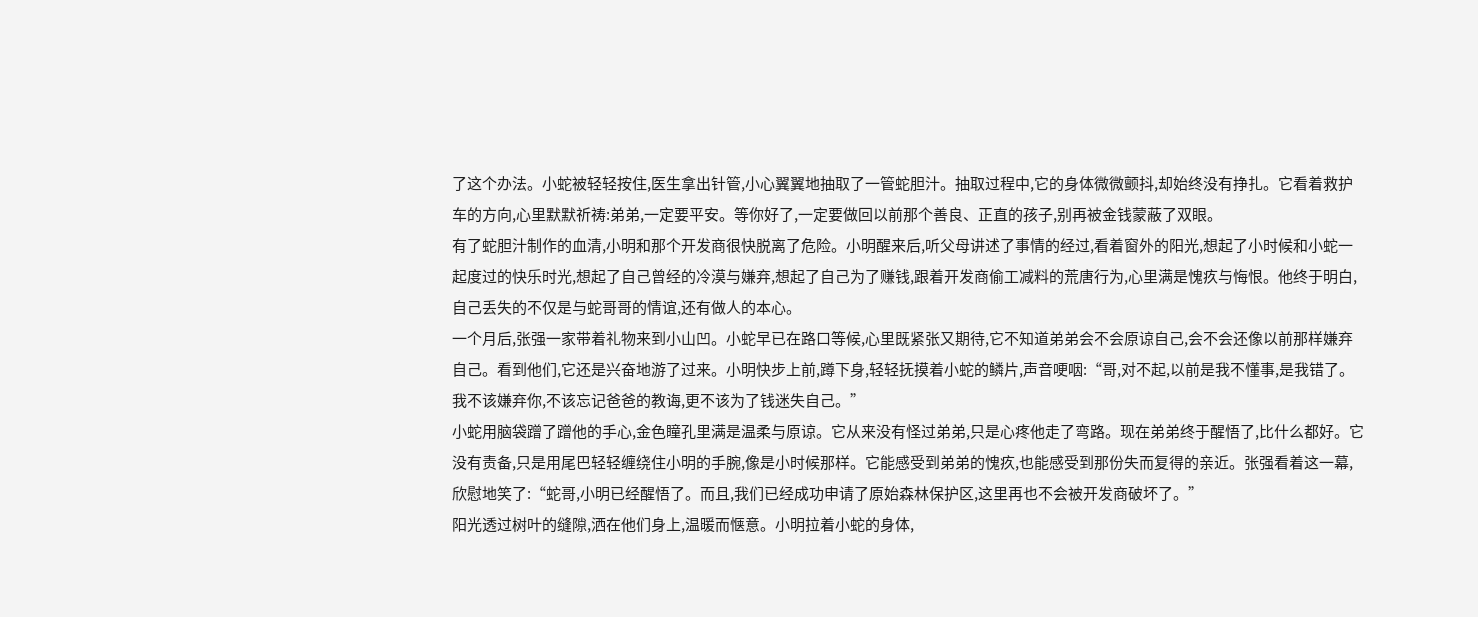了这个办法。小蛇被轻轻按住,医生拿出针管,小心翼翼地抽取了一管蛇胆汁。抽取过程中,它的身体微微颤抖,却始终没有挣扎。它看着救护车的方向,心里默默祈祷:弟弟,一定要平安。等你好了,一定要做回以前那个善良、正直的孩子,别再被金钱蒙蔽了双眼。
有了蛇胆汁制作的血清,小明和那个开发商很快脱离了危险。小明醒来后,听父母讲述了事情的经过,看着窗外的阳光,想起了小时候和小蛇一起度过的快乐时光,想起了自己曾经的冷漠与嫌弃,想起了自己为了赚钱,跟着开发商偷工减料的荒唐行为,心里满是愧疚与悔恨。他终于明白,自己丢失的不仅是与蛇哥哥的情谊,还有做人的本心。
一个月后,张强一家带着礼物来到小山凹。小蛇早已在路口等候,心里既紧张又期待,它不知道弟弟会不会原谅自己,会不会还像以前那样嫌弃自己。看到他们,它还是兴奋地游了过来。小明快步上前,蹲下身,轻轻抚摸着小蛇的鳞片,声音哽咽:“哥,对不起,以前是我不懂事,是我错了。我不该嫌弃你,不该忘记爸爸的教诲,更不该为了钱迷失自己。”
小蛇用脑袋蹭了蹭他的手心,金色瞳孔里满是温柔与原谅。它从来没有怪过弟弟,只是心疼他走了弯路。现在弟弟终于醒悟了,比什么都好。它没有责备,只是用尾巴轻轻缠绕住小明的手腕,像是小时候那样。它能感受到弟弟的愧疚,也能感受到那份失而复得的亲近。张强看着这一幕,欣慰地笑了:“蛇哥,小明已经醒悟了。而且,我们已经成功申请了原始森林保护区,这里再也不会被开发商破坏了。”
阳光透过树叶的缝隙,洒在他们身上,温暖而惬意。小明拉着小蛇的身体,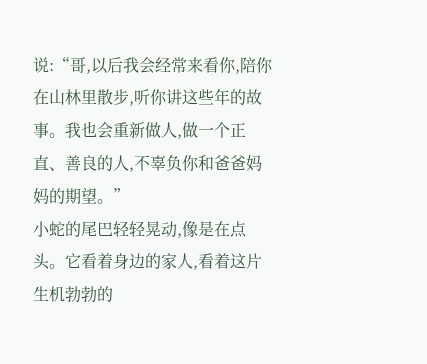说:“哥,以后我会经常来看你,陪你在山林里散步,听你讲这些年的故事。我也会重新做人,做一个正直、善良的人,不辜负你和爸爸妈妈的期望。”
小蛇的尾巴轻轻晃动,像是在点头。它看着身边的家人,看着这片生机勃勃的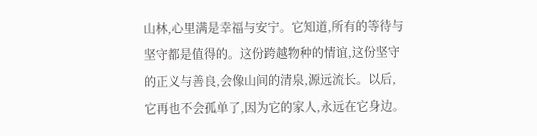山林,心里满是幸福与安宁。它知道,所有的等待与坚守都是值得的。这份跨越物种的情谊,这份坚守的正义与善良,会像山间的清泉,源远流长。以后,它再也不会孤单了,因为它的家人,永远在它身边。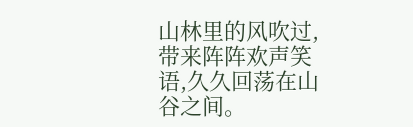山林里的风吹过,带来阵阵欢声笑语,久久回荡在山谷之间。